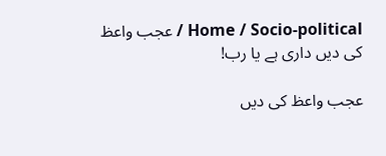Home / Socio-political / عجب واعظ کی دیں داری ہے یا رب!

عجب واعظ کی دیں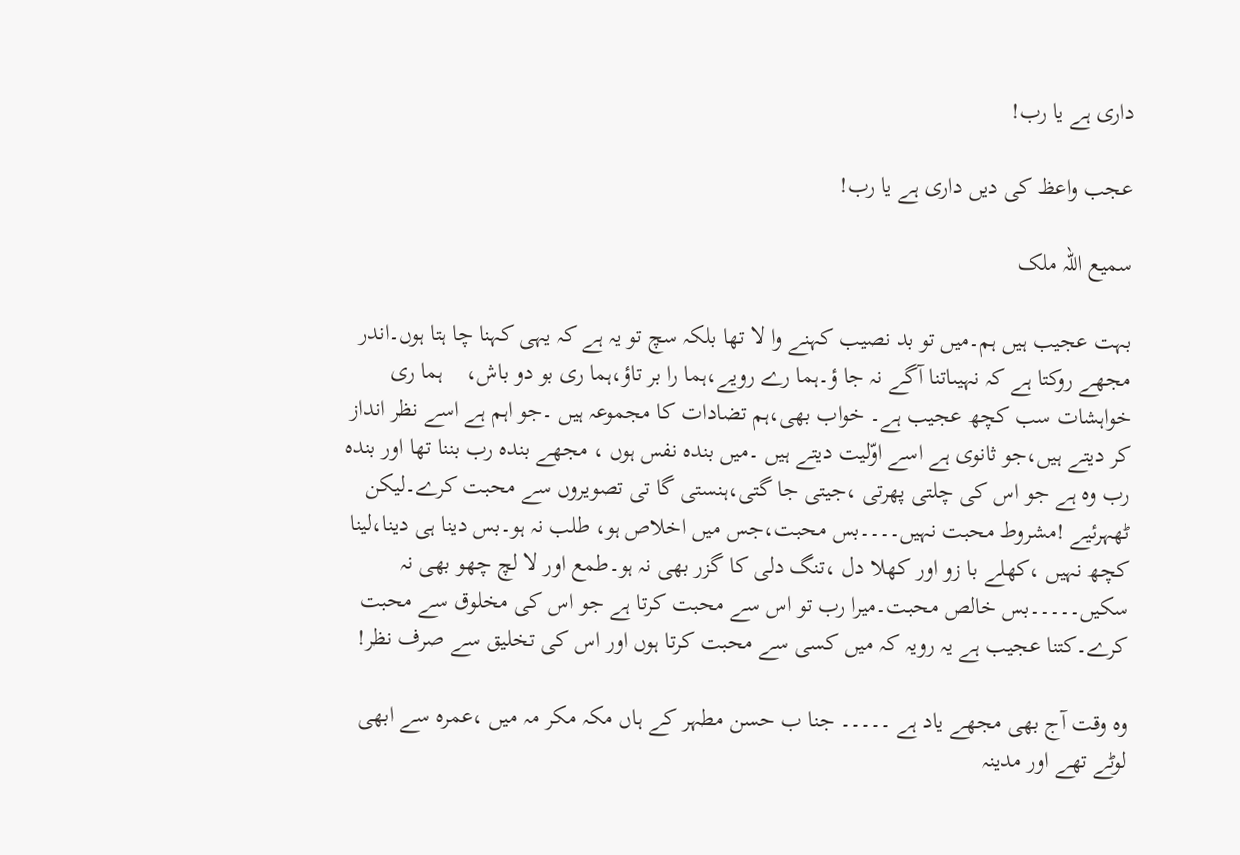داری ہے یا رب!

عجب واعظ کی دیں داری ہے یا رب!

سمیع اللہ ملک

بہت عجیب ہیں ہم۔میں تو بد نصیب کہنے وا لا تھا بلکہ سچ تو یہ ہے کہ یہی کہنا چا ہتا ہوں۔اندر مجھے روکتا ہے کہ نہیںاتنا آگے نہ جا ؤ۔ہما رے رویے،ہما را بر تاؤ،ہما ری بو دو باش،    ہما ری خواہشات سب کچھ عجیب ہے۔ خواب بھی،ہم تضادات کا مجموعہ ہیں ۔جو اہم ہے اسے نظر انداز کر دیتے ہیں،جو ثانوی ہے اسے اوّلیت دیتے ہیں ۔میں بندہ نفس ہوں ، مجھے بندہ رب بننا تھا اور بندہ رب وہ ہے جو اس کی چلتی پھرتی ،جیتی جا گتی،ہنستی گا تی تصویروں سے محبت کرے۔لیکن ٹھہرئیے !مشروط محبت نہیں۔۔۔۔بس محبت،جس میں اخلاص ہو، طلب نہ ہو۔بس دینا ہی دینا،لینا کچھ نہیں ،کھلے با زو اور کھلا دل ،تنگ دلی کا گزر بھی نہ ہو۔طمع اور لا لچ چھو بھی نہ سکیں۔۔۔۔۔بس خالص محبت۔میرا رب تو اس سے محبت کرتا ہے جو اس کی مخلوق سے محبت کرے۔کتنا عجیب ہے یہ رویہ کہ میں کسی سے محبت کرتا ہوں اور اس کی تخلیق سے صرف نظر!

وہ وقت آج بھی مجھے یاد ہے ۔۔۔۔۔ جنا ب حسن مطہر کے ہاں مکہ مکر مہ میں ،عمرہ سے ابھی لوٹے تھے اور مدینہ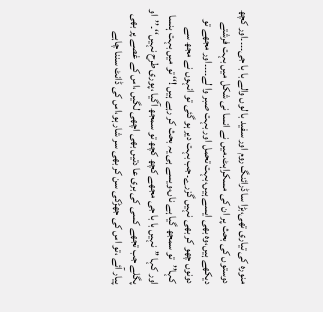منورہ کی تیاری تھی،بڑا سا ڈرائنگ روم اور سفید با لوں والے با با جی۔۔۔۔اور کچھ دوستوں کی بحث پر ان کی مسکراہٹ۔میں نے انسا نی شکل میں بہت فرشتے دیکھے ہیں،وہ بھی ایسے ہیں،بہت تحمل اور بہت صبر وا لے۔۔۔۔اور مجھے تو دونوں چھو کر بھی نہیں گزرے۔جب بہت دیر ہو گئی تو انہوں نے مجھ سے کہا’’تو سمجھ گیا ہے ناں،ویسے ہی یہ بحث کر رہے ہیں !‘‘ تو میں بہت ہنسا اور کہا ’’نہیں با با جی مجھے کچھ کچھ تو سمجھ آگیا ،پوری طرح نہیں‘‘۔’’او پگلے جب تجھے کسی کی بری عا دتیں بھی اچھی لگیں ،اس کے غصے پر بھی پیار آئے ،تو اس کی جھڑکی سن کر بھی سر شار ہو،اس کی ڈانٹ سننا چاہے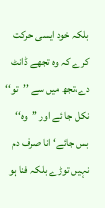بلکہ خود ایسی حرکت کرے کہ وہ تجھے ڈانٹ دے،تجھ میں سے ’’تو‘‘ نکل جا ئے اور ’’وہ‘‘ بس جائے‘انا صرف دم نہیں توڑے بلکہ فنا ہو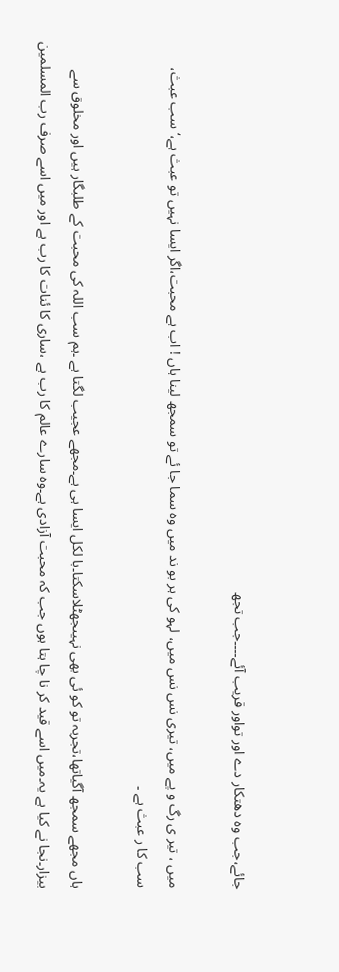جائے،جب وہ دھتکار دے اور تواور قریب آئے۔۔۔۔جب تجھ

میں ، تیر ی رگ و پے میں، تیری نس نس میں، لہو کی ہر بو ند میں وہ سما جا ئے تو سمجھ لینا ہاں ! اب ہے محبت،اگر ایسا نہیں تو عبث ہے،‘سب عبث، سب کا ر عبث ہے ۔

ہاں مجھے سمجھ آگیاتھا،تجربہ تو کو ئی بھی نہیںجھٹلاسکتا۔با لکل ایسا ہی ہے۔مجھے عجیب لگتا ہے ۔ہم سب اللہ کی محبت کے طلبگار ہیں اور مخلوق سے بیزار۔نجا نے کیا ہے یہ۔میں اسے قید کر نا چا ہتا ہوں جب کہ محبت آزادی ہے۔وہ سارے عالم کا رب ہے ،ساری کا ئنات کا رب ہے اور میں اسے صرف رب المسلمین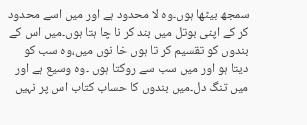سمجھ بیٹھا ہوں۔وہ لا محدود ہے اور میں اسے محدود کر کے اپنی بوتل میں بند کر نا چا ہتا ہوں۔میں اس کے بندوں کو تقسیم کر تا ہوں خا نوں میں،وہ سب کو دیتا ہو اور میں سب سے روکتا ہوں ۔وہ وسیع ہے اور میں تنگ دل۔میں بندوں کا حساب کتاب اس پر نہیں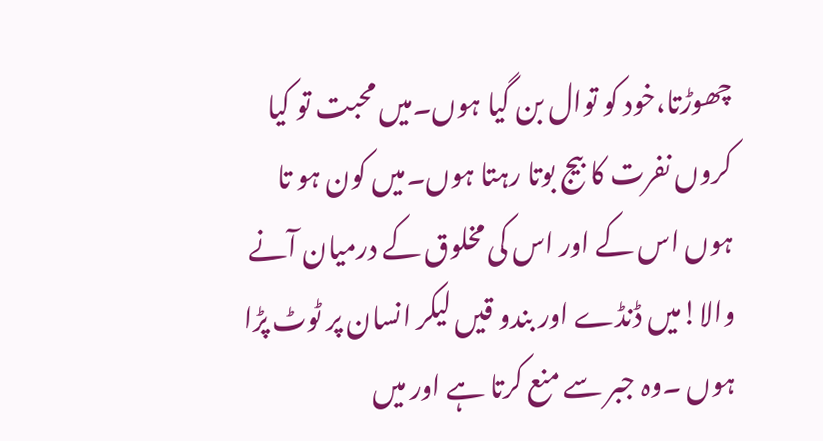چھوڑتا،خود کو توال بن گیا ہوں۔میں محبت تو کیا کروں نفرت کا بیج بوتا رہتا ہوں۔میں کون ہو تا ہوں اس کے اور اس کی مخلوق کے درمیان آنے والا!میں ڈنڈے اور بندو قیں لیکر انسان پر ٹوٹ پڑا ہوں ۔وہ جبر سے منع کرتا ہے اور میں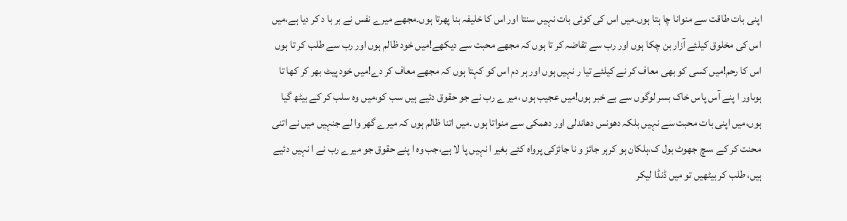اپنی بات طاقت سے منوانا چا ہتا ہوں۔میں اس کی کوئی بات نہیں سنتا اور اس کا خلیفہ بنا پھرتا ہوں۔مجھے میرے نفس نے بر با د کر دیا ہے،میں اس کی مخلوق کیلئے آزار بن چکا ہوں اور رب سے تقاضہ کر تا ہوں کہ مجھے محبت سے دیکھے!میں خود ظالم ہوں اور رب سے طلب کر تا ہوں اس کا رحم!میں کسی کو بھی معاف کر نے کیلئے تیا ر نہیں ہوں اور ہر دم اس کو کہتا ہوں کہ مجھے معاف کر دے!میں خود پیٹ بھر کر کھا تا ہوںاور ا پنے آس پاس خاک بسر لوگوں سے بے خبر ہوں!میں عجیب ہوں ،میر ے رب نے جو حقوق دئیے ہیں سب کو،میں وہ سلب کر کے بیٹھ گیا ہوں،میں اپنی بات محبت سے نہیں بلکہ دھونس دھاندلی اور دھمکی سے منواتا ہوں ۔میں اتنا ظالم ہوں کہ میرے گھر وا لے جنہیں میں نے اتنی محنت کر کے ،سچ جھوٹ بول ک،ہلکان ہو کرہر جائز و نا جائزکی پرواہ کئے بغیر ا نہیں پا لا ہے،جب وہ ا پنے حقوق جو میرے رب نے ا نہیں دئیے ہیں، طلب کر بیٹھیں تو میں ڈنڈا لیکر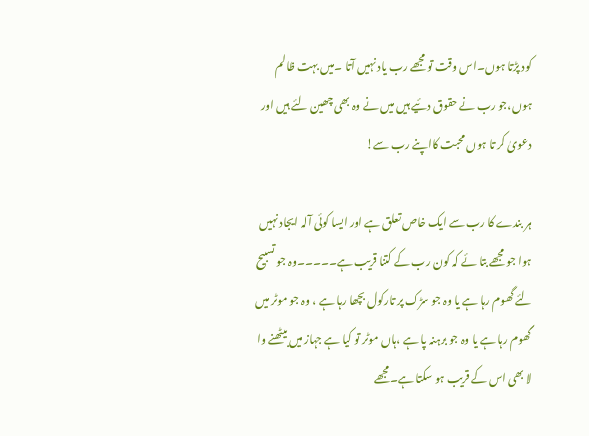کود پڑتا ہوں۔اس وقت تو مجھے رب یاد نہیں آتا ۔میں بہت ظالم ہوں،جو رب نے حقوق دئیے ہیں میں نے وہ بھی چھین لئے ہیں اور دعویٰ کر تا ہوں محبت کااپنے رب سے!

ہر بندے کا رب سے ایک خاص تعلق ہے اور ایسا کوئی آلہ ایجاد نہیں ہوا جو مجھے بتا ئے کہ کون رب کے کتنا قریب ہے۔۔۔۔۔وہ جو تسبیح لئے گھوم رہا ہے یا وہ جو سڑک پر تارکول بچھا رہا ہے ، وہ جو موٹر میں گھوم رہا ہے یا وہ جو برہنہ پا ہے ،ہاں موٹر تو کیا ہے جہاز میں بیٹھنے وا لا بھی اس کے قریب ہو سکتا ہے۔مجھے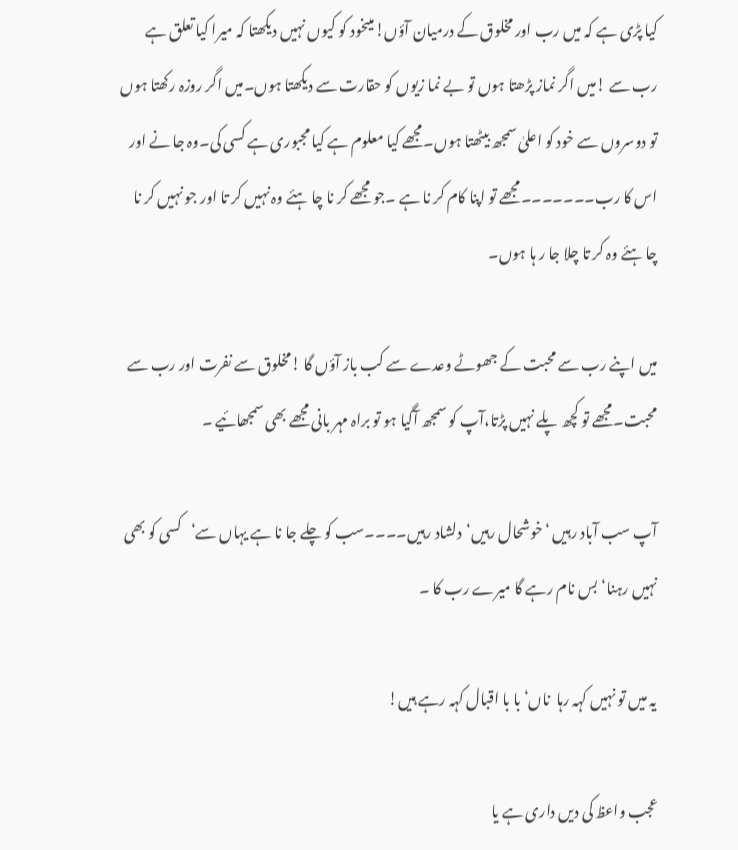کیا پڑی ہے کہ میں رب اور مخلوق کے درمیان آؤں!میںخود کو کیوں نہیں دیکھتا کہ میرا کیا تعلق ہے رب سے !میں اگر نماز پڑھتا ہوں تو بے نما زیوں کو حقارت سے دیکھتا ہوں۔میں اگر روزہ رکھتا ہوں تو دوسروں سے خود کو اعلیٰ سمجھ بیٹھتا ہوں۔مجھے کیا معلوم ہے کیا مجبوری ہے کسی کی۔وہ جا نے اور اس کا رب۔۔۔۔۔۔۔مجھے تو اپنا کام کر نا ہے ۔جو مجھے کر نا چا ہئے وہ نہیں کر تا اور جو نہیں کر نا چا ہئے وہ کر تا چلا جا ر ہا ہوں۔

میں اپنے رب سے محبت کے جھوٹے وعدے سے کب باز آؤں گا !مخلوق سے نفرت اور رب سے محبت۔مجھے تو کچھ پلے نہیں پڑتا،آپ کو سمجھ آگیا ہو تو براہ مہر بانی مجھے بھی سمجھائیے ۔

آپ سب آباد رہیں ‘خوشحال رہیں‘دلشاد رہیں۔۔۔۔سب کو چلے جا نا ہے یہاں سے‘کسی کو بھی نہیں رہنا‘بس نام رہے گا میرے رب کا ۔

یہ میں تو نہیں کہہ رہا  ناں‘با با اقبال کہہ رہے ہیں!

عجب واعظ کی دیں داری ہے یا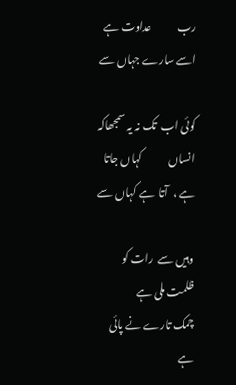رب            عداوت ہے اسے سارے جہاں سے

کوئی اب  تک نہ یہ سمجھاکہ انساں            کہاں جاتا  ہے ،  آتا  ہے کہاں سے

وہیں سے  رات کو  ظلمت ملی ہے            چمک تارے نے پائی  ہے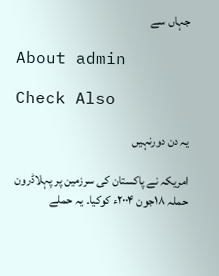جہاں سے

About admin

Check Also

یہ دن دورنہیں

امریکہ نے پاکستان کی سرزمین پر پہلاڈرون حملہ ۱۸جون ۲۰۰۴ء کوکیا۔ یہ حملے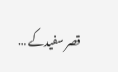قصر سفیدکے …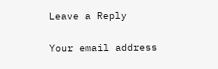Leave a Reply

Your email address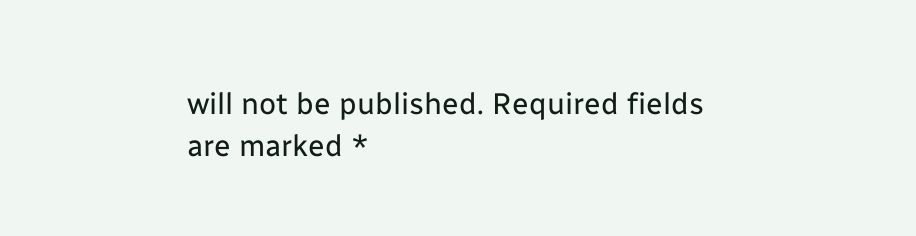will not be published. Required fields are marked *